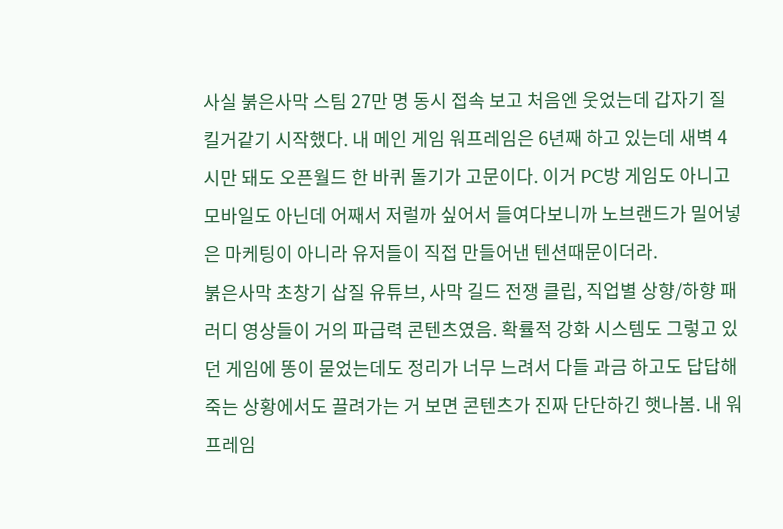사실 붉은사막 스팀 27만 명 동시 접속 보고 처음엔 웃었는데 갑자기 질킬거같기 시작했다. 내 메인 게임 워프레임은 6년째 하고 있는데 새벽 4시만 돼도 오픈월드 한 바퀴 돌기가 고문이다. 이거 PC방 게임도 아니고 모바일도 아닌데 어째서 저럴까 싶어서 들여다보니까 노브랜드가 밀어넣은 마케팅이 아니라 유저들이 직접 만들어낸 텐션때문이더라.
붉은사막 초창기 삽질 유튜브, 사막 길드 전쟁 클립, 직업별 상향/하향 패러디 영상들이 거의 파급력 콘텐츠였음. 확률적 강화 시스템도 그렇고 있던 게임에 똥이 묻었는데도 정리가 너무 느려서 다들 과금 하고도 답답해 죽는 상황에서도 끌려가는 거 보면 콘텐츠가 진짜 단단하긴 햇나봄. 내 워프레임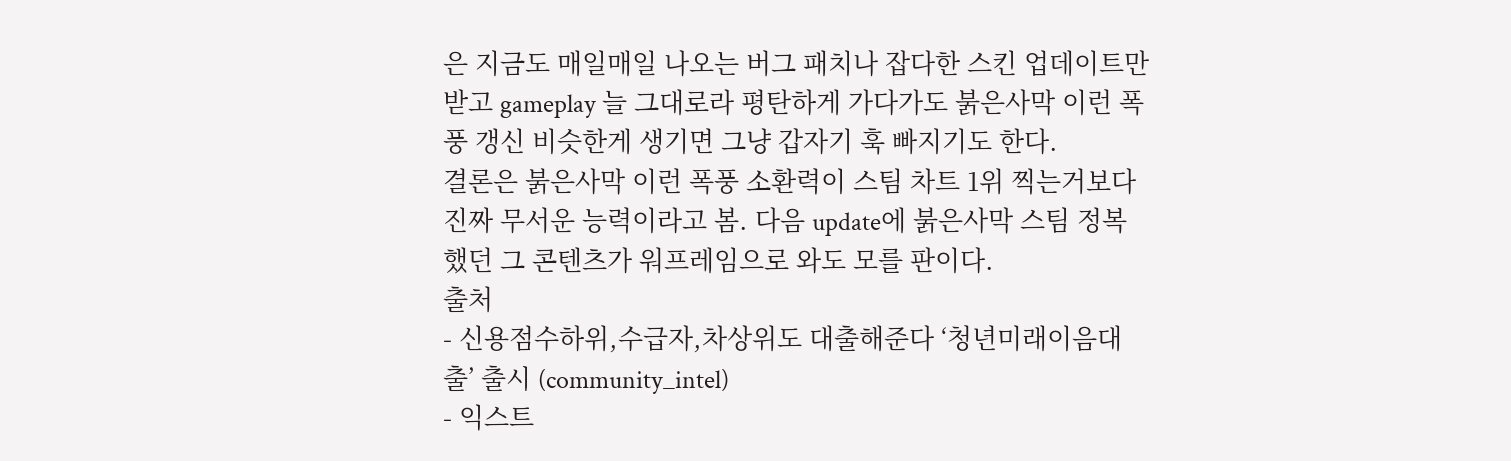은 지금도 매일매일 나오는 버그 패치나 잡다한 스킨 업데이트만 받고 gameplay 늘 그대로라 평탄하게 가다가도 붉은사막 이런 폭풍 갱신 비슷한게 생기면 그냥 갑자기 훅 빠지기도 한다.
결론은 붉은사막 이런 폭풍 소환력이 스팀 차트 1위 찍는거보다 진짜 무서운 능력이라고 봄. 다음 update에 붉은사막 스팀 정복했던 그 콘텐츠가 워프레임으로 와도 모를 판이다.
출처
- 신용점수하위,수급자,차상위도 대출해준다 ‘청년미래이음대출’ 출시 (community_intel)
- 익스트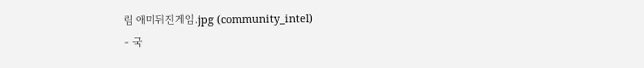림 애미뒤진게임.jpg (community_intel)
- 국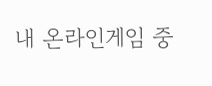내 온라인게임 중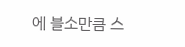에 블소만큼 스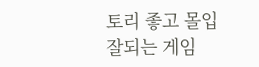토리 좋고 몰입 잘되는 게임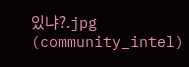있냐?.jpg (community_intel)